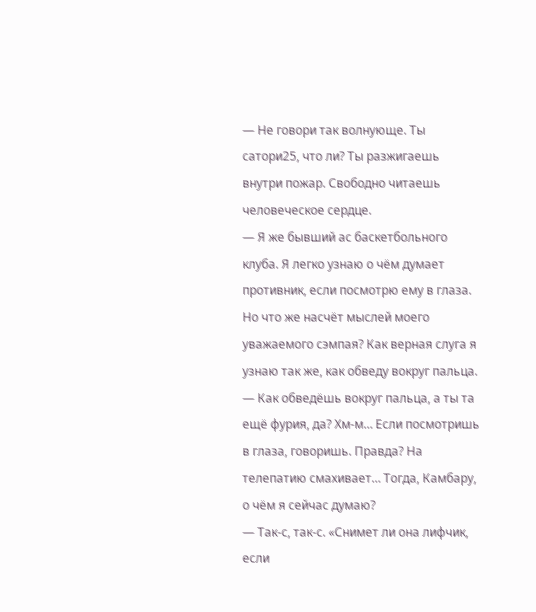— Не говори так волнующе. Ты сатори25, что ли? Ты разжигаешь внутри пожар. Свободно читаешь человеческое сердце.
— Я же бывший ас баскетбольного клуба. Я легко узнаю о чём думает противник, если посмотрю ему в глаза. Но что же насчёт мыслей моего уважаемого сэмпая? Как верная слуга я узнаю так же, как обведу вокруг пальца.
— Как обведёшь вокруг пальца, а ты та ещё фурия, да? Хм-м… Если посмотришь в глаза, говоришь. Правда? На телепатию смахивает… Тогда, Камбару, о чём я сейчас думаю?
— Так-с, так-с. «Снимет ли она лифчик, если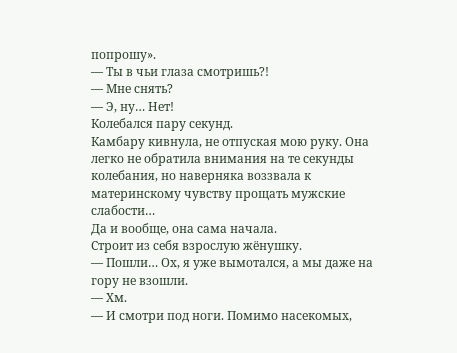попрошу».
— Ты в чьи глаза смотришь?!
— Мне снять?
— Э, ну… Нет!
Колебался пару секунд.
Камбару кивнула, не отпуская мою руку. Она легко не обратила внимания на те секунды колебания, но наверняка воззвала к материнскому чувству прощать мужские слабости…
Да и вообще, она сама начала.
Строит из себя взрослую жёнушку.
— Пошли… Ох, я уже вымотался, а мы даже на гору не взошли.
— Хм.
— И смотри под ноги. Помимо насекомых,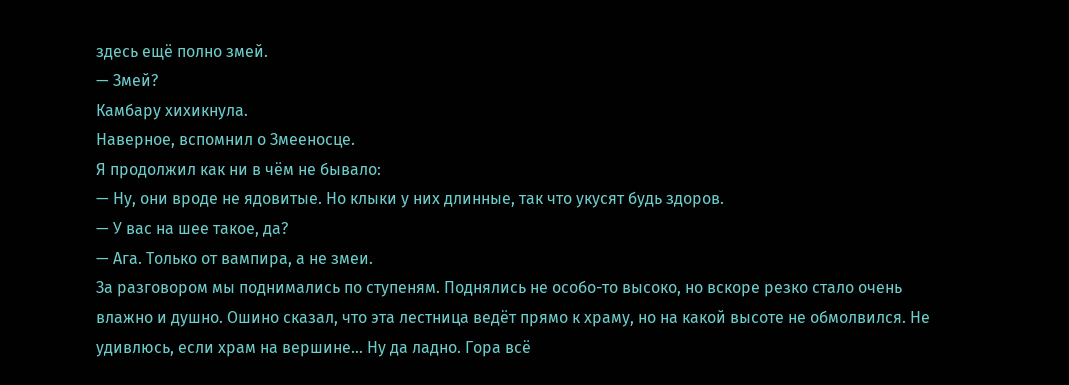здесь ещё полно змей.
— Змей?
Камбару хихикнула.
Наверное, вспомнил о Змееносце.
Я продолжил как ни в чём не бывало:
— Ну, они вроде не ядовитые. Но клыки у них длинные, так что укусят будь здоров.
— У вас на шее такое, да?
— Ага. Только от вампира, а не змеи.
За разговором мы поднимались по ступеням. Поднялись не особо-то высоко, но вскоре резко стало очень влажно и душно. Ошино сказал, что эта лестница ведёт прямо к храму, но на какой высоте не обмолвился. Не удивлюсь, если храм на вершине… Ну да ладно. Гора всё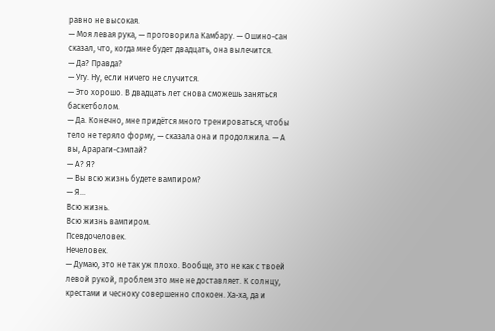равно не высокая.
— Моя левая рука, — проговорила Камбару. — Ошино-сан сказал, что, когда мне будет двадцать, она вылечится.
— Да? Правда?
— Угу. Ну, если ничего не случится.
— Это хорошо. В двадцать лет снова сможешь заняться баскетболом.
— Да. Конечно, мне придётся много тренироваться, чтобы тело не теряло форму, — сказала она и продолжила. — А вы, Арараги-сэмпай?
— А? Я?
— Вы всю жизнь будете вампиром?
— Я…
Всю жизнь.
Всю жизнь вампиром.
Псевдочеловек.
Нечеловек.
— Думаю, это не так уж плохо. Вообще, это не как с твоей левой рукой, проблем это мне не доставляет. К солнцу, крестами и чесноку совершенно спокоен. Ха-ха, да и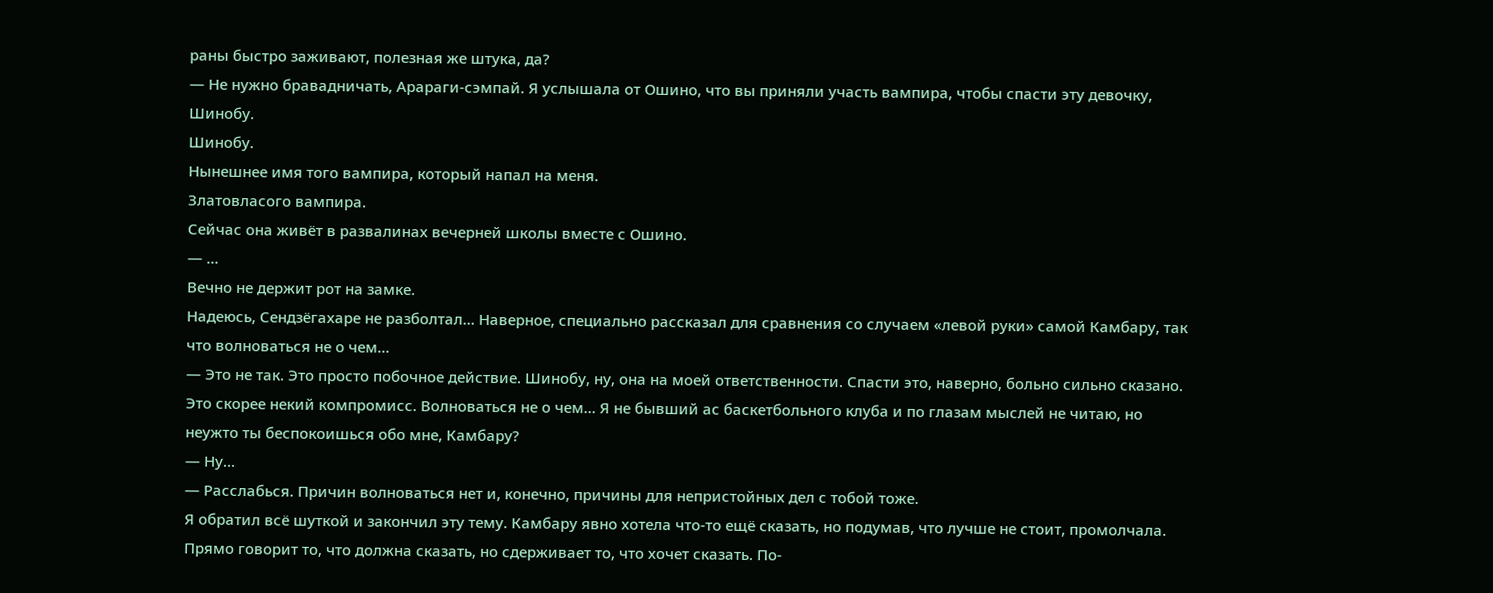раны быстро заживают, полезная же штука, да?
— Не нужно бравадничать, Арараги-сэмпай. Я услышала от Ошино, что вы приняли участь вампира, чтобы спасти эту девочку, Шинобу.
Шинобу.
Нынешнее имя того вампира, который напал на меня.
Златовласого вампира.
Сейчас она живёт в развалинах вечерней школы вместе с Ошино.
— …
Вечно не держит рот на замке.
Надеюсь, Сендзёгахаре не разболтал… Наверное, специально рассказал для сравнения со случаем «левой руки» самой Камбару, так что волноваться не о чем…
— Это не так. Это просто побочное действие. Шинобу, ну, она на моей ответственности. Спасти это, наверно, больно сильно сказано. Это скорее некий компромисс. Волноваться не о чем… Я не бывший ас баскетбольного клуба и по глазам мыслей не читаю, но неужто ты беспокоишься обо мне, Камбару?
— Ну…
— Расслабься. Причин волноваться нет и, конечно, причины для непристойных дел с тобой тоже.
Я обратил всё шуткой и закончил эту тему. Камбару явно хотела что-то ещё сказать, но подумав, что лучше не стоит, промолчала. Прямо говорит то, что должна сказать, но сдерживает то, что хочет сказать. По-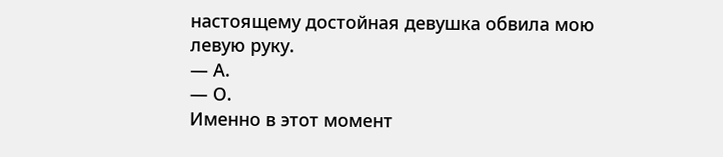настоящему достойная девушка обвила мою левую руку.
— А.
— О.
Именно в этот момент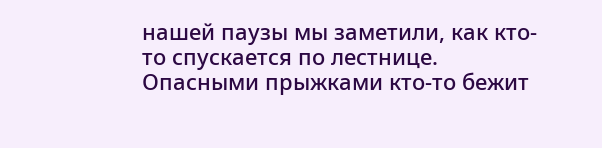нашей паузы мы заметили, как кто-то спускается по лестнице. Опасными прыжками кто-то бежит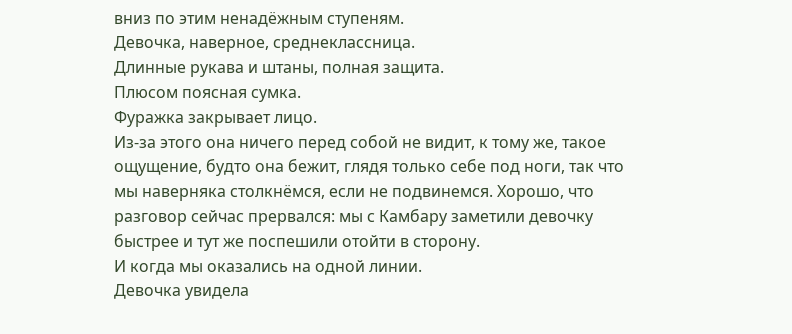вниз по этим ненадёжным ступеням.
Девочка, наверное, среднеклассница.
Длинные рукава и штаны, полная защита.
Плюсом поясная сумка.
Фуражка закрывает лицо.
Из-за этого она ничего перед собой не видит, к тому же, такое ощущение, будто она бежит, глядя только себе под ноги, так что мы наверняка столкнёмся, если не подвинемся. Хорошо, что разговор сейчас прервался: мы с Камбару заметили девочку быстрее и тут же поспешили отойти в сторону.
И когда мы оказались на одной линии.
Девочка увидела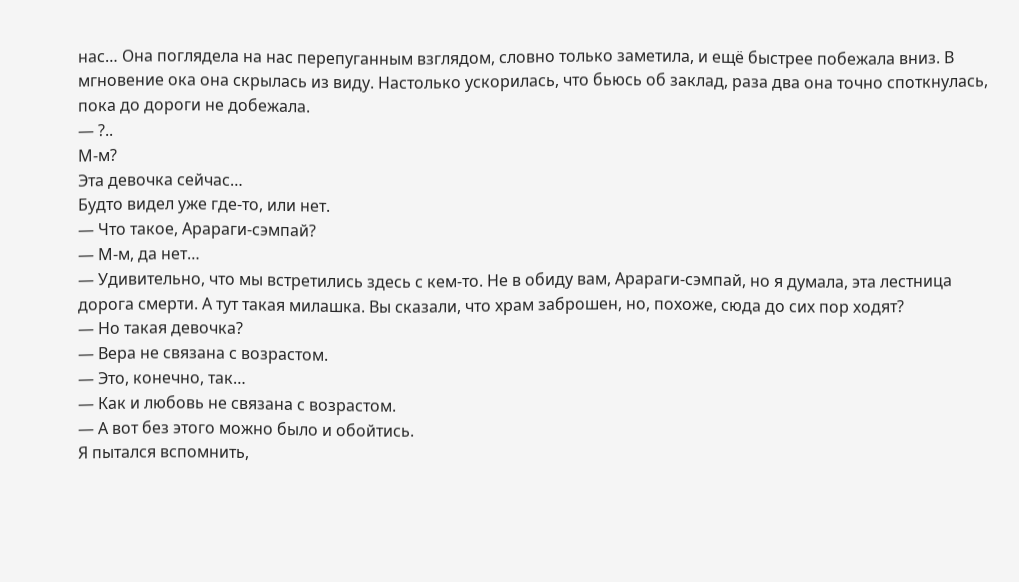нас… Она поглядела на нас перепуганным взглядом, словно только заметила, и ещё быстрее побежала вниз. В мгновение ока она скрылась из виду. Настолько ускорилась, что бьюсь об заклад, раза два она точно споткнулась, пока до дороги не добежала.
— ?..
М-м?
Эта девочка сейчас…
Будто видел уже где-то, или нет.
— Что такое, Арараги-сэмпай?
— М-м, да нет…
— Удивительно, что мы встретились здесь с кем-то. Не в обиду вам, Арараги-сэмпай, но я думала, эта лестница дорога смерти. А тут такая милашка. Вы сказали, что храм заброшен, но, похоже, сюда до сих пор ходят?
— Но такая девочка?
— Вера не связана с возрастом.
— Это, конечно, так…
— Как и любовь не связана с возрастом.
— А вот без этого можно было и обойтись.
Я пытался вспомнить,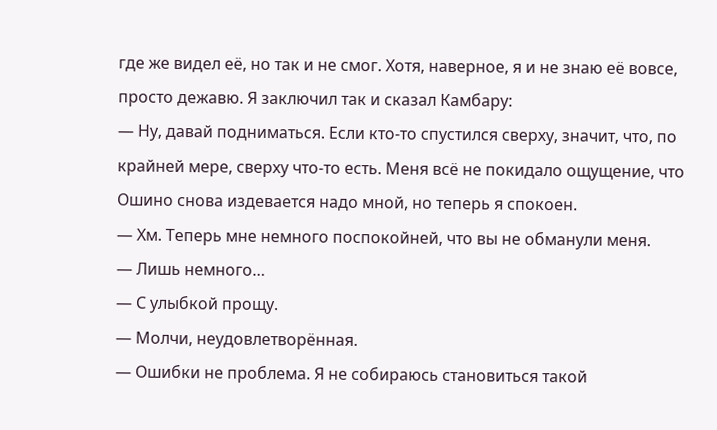где же видел её, но так и не смог. Хотя, наверное, я и не знаю её вовсе, просто дежавю. Я заключил так и сказал Камбару:
— Ну, давай подниматься. Если кто-то спустился сверху, значит, что, по крайней мере, сверху что-то есть. Меня всё не покидало ощущение, что Ошино снова издевается надо мной, но теперь я спокоен.
— Хм. Теперь мне немного поспокойней, что вы не обманули меня.
— Лишь немного…
— С улыбкой прощу.
— Молчи, неудовлетворённая.
— Ошибки не проблема. Я не собираюсь становиться такой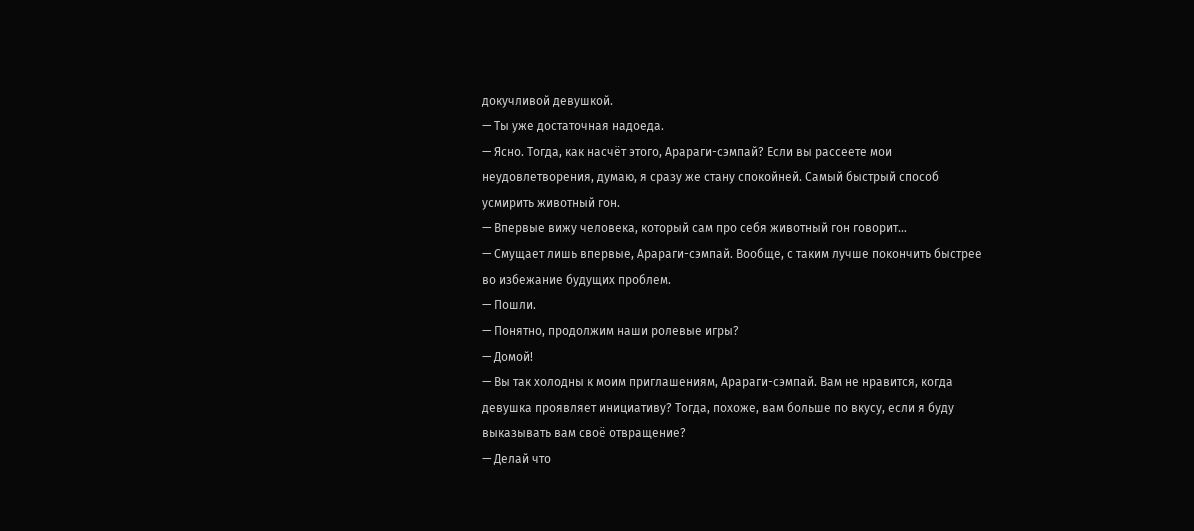докучливой девушкой.
— Ты уже достаточная надоеда.
— Ясно. Тогда, как насчёт этого, Арараги-сэмпай? Если вы рассеете мои неудовлетворения, думаю, я сразу же стану спокойней. Самый быстрый способ усмирить животный гон.
— Впервые вижу человека, который сам про себя животный гон говорит…
— Смущает лишь впервые, Арараги-сэмпай. Вообще, с таким лучше покончить быстрее во избежание будущих проблем.
— Пошли.
— Понятно, продолжим наши ролевые игры?
— Домой!
— Вы так холодны к моим приглашениям, Арараги-сэмпай. Вам не нравится, когда девушка проявляет инициативу? Тогда, похоже, вам больше по вкусу, если я буду выказывать вам своё отвращение?
— Делай что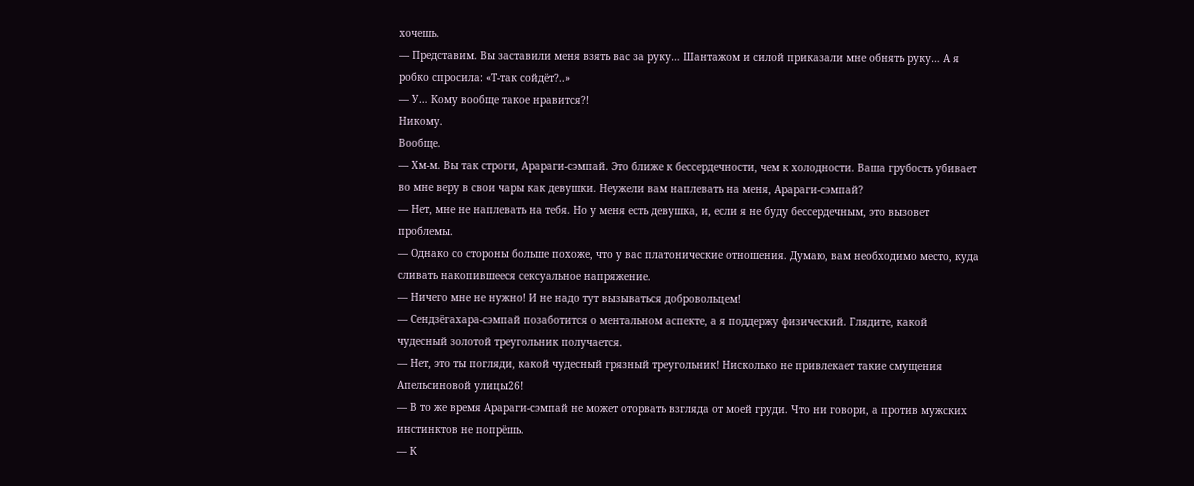хочешь.
— Представим. Вы заставили меня взять вас за руку… Шантажом и силой приказали мне обнять руку… А я робко спросила: «Т-так сойдёт?..»
— У… Кому вообще такое нравится?!
Никому.
Вообще.
— Хм-м. Вы так строги, Арараги-сэмпай. Это ближе к бессердечности, чем к холодности. Ваша грубость убивает во мне веру в свои чары как девушки. Неужели вам наплевать на меня, Арараги-сэмпай?
— Нет, мне не наплевать на тебя. Но у меня есть девушка, и, если я не буду бессердечным, это вызовет проблемы.
— Однако со стороны больше похоже, что у вас платонические отношения. Думаю, вам необходимо место, куда сливать накопившееся сексуальное напряжение.
— Ничего мне не нужно! И не надо тут вызываться добровольцем!
— Сендзёгахара-сэмпай позаботится о ментальном аспекте, а я поддержу физический. Глядите, какой чудесный золотой треугольник получается.
— Нет, это ты погляди, какой чудесный грязный треугольник! Нисколько не привлекает такие смущения Апельсиновой улицы26!
— В то же время Арараги-сэмпай не может оторвать взгляда от моей груди. Что ни говори, а против мужских инстинктов не попрёшь.
— К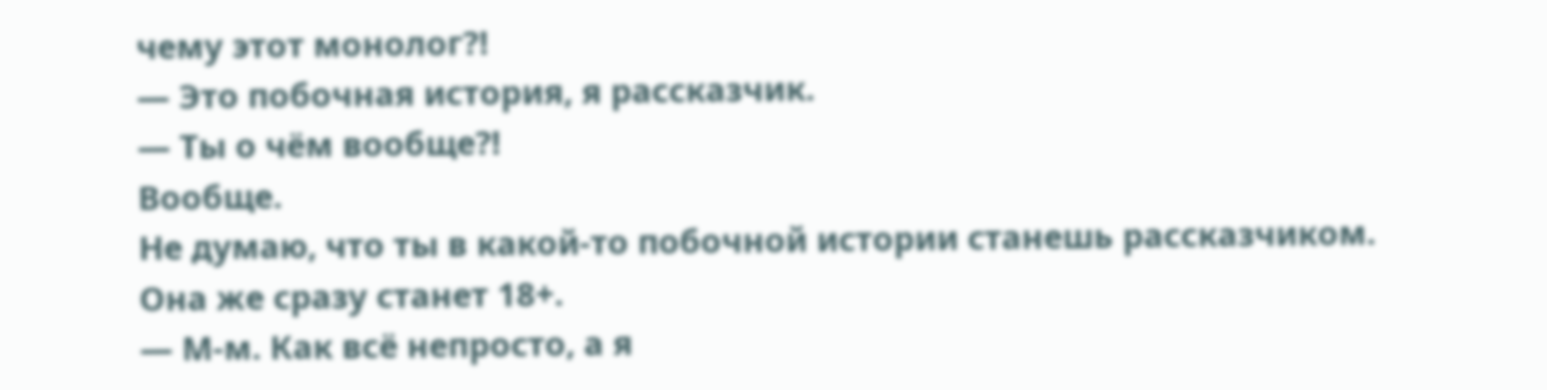чему этот монолог?!
— Это побочная история, я рассказчик.
— Ты о чём вообще?!
Вообще.
Не думаю, что ты в какой-то побочной истории станешь рассказчиком.
Она же сразу станет 18+.
— М-м. Как всё непросто, а я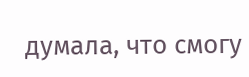думала, что смогу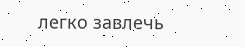легко завлечь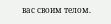вас своим телом.